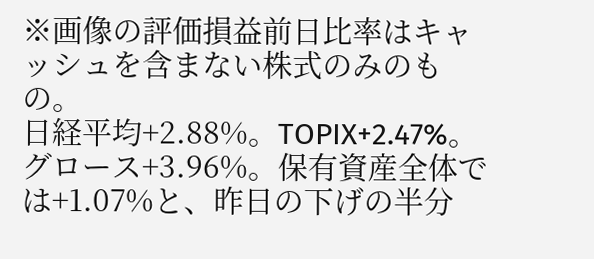※画像の評価損益前日比率はキャッシュを含まない株式のみのもの。
日経平均+2.88%。TOPIX+2.47%。グロース+3.96%。保有資産全体では+1.07%と、昨日の下げの半分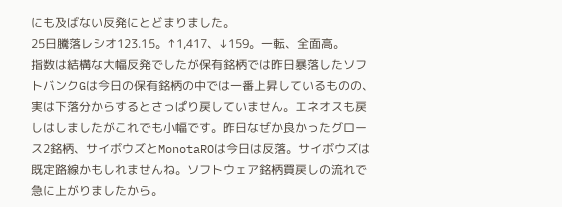にも及ばない反発にとどまりました。
25日騰落レシオ123.15。↑1,417、↓159。一転、全面高。
指数は結構な大幅反発でしたが保有銘柄では昨日暴落したソフトバンクGは今日の保有銘柄の中では一番上昇しているものの、実は下落分からするとさっぱり戻していません。エネオスも戻しはしましたがこれでも小幅です。昨日なぜか良かったグロース2銘柄、サイボウズとMonotaROは今日は反落。サイボウズは既定路線かもしれませんね。ソフトウェア銘柄買戻しの流れで急に上がりましたから。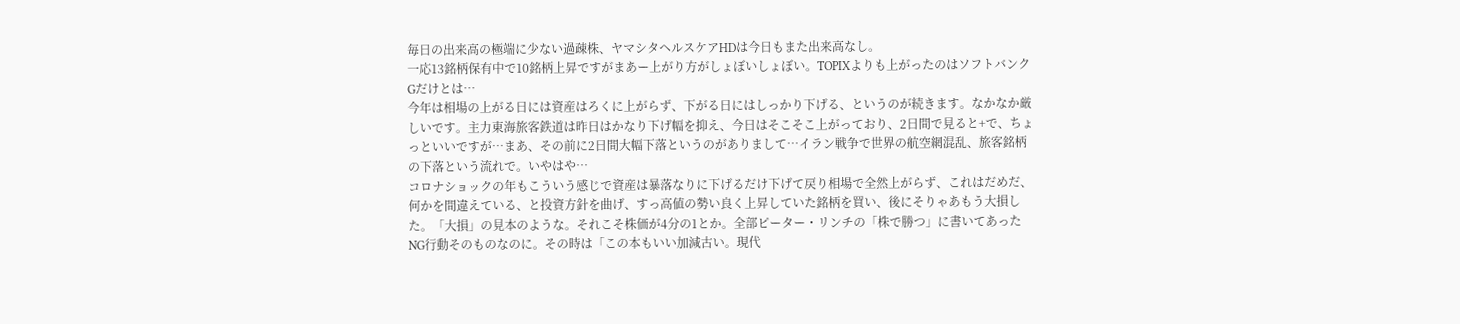毎日の出来高の極端に少ない過疎株、ヤマシタヘルスケアHDは今日もまた出来高なし。
一応13銘柄保有中で10銘柄上昇ですがまあー上がり方がしょぼいしょぼい。TOPIXよりも上がったのはソフトバンクGだけとは…
今年は相場の上がる日には資産はろくに上がらず、下がる日にはしっかり下げる、というのが続きます。なかなか厳しいです。主力東海旅客鉄道は昨日はかなり下げ幅を抑え、今日はそこそこ上がっており、2日間で見ると+で、ちょっといいですが…まあ、その前に2日間大幅下落というのがありまして…イラン戦争で世界の航空網混乱、旅客銘柄の下落という流れで。いやはや…
コロナショックの年もこういう感じで資産は暴落なりに下げるだけ下げて戻り相場で全然上がらず、これはだめだ、何かを間違えている、と投資方針を曲げ、すっ高値の勢い良く上昇していた銘柄を買い、後にそりゃあもう大損した。「大損」の見本のような。それこそ株価が4分の1とか。全部ピーター・リンチの「株で勝つ」に書いてあったNG行動そのものなのに。その時は「この本もいい加減古い。現代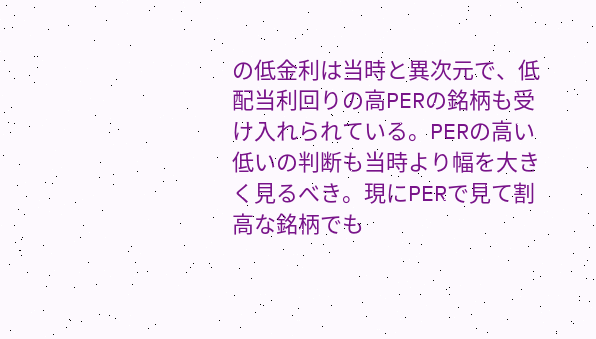の低金利は当時と異次元で、低配当利回りの高PERの銘柄も受け入れられている。PERの高い低いの判断も当時より幅を大きく見るべき。現にPERで見て割高な銘柄でも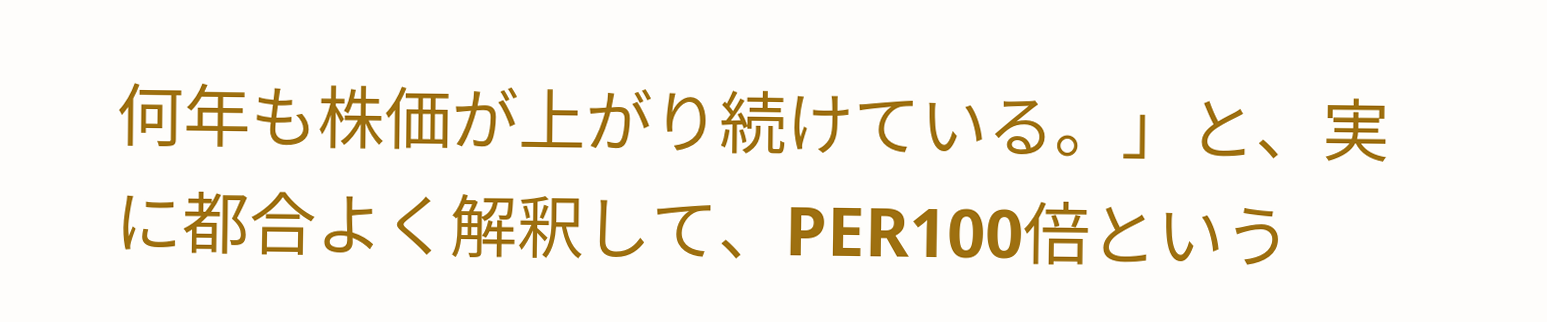何年も株価が上がり続けている。」と、実に都合よく解釈して、PER100倍という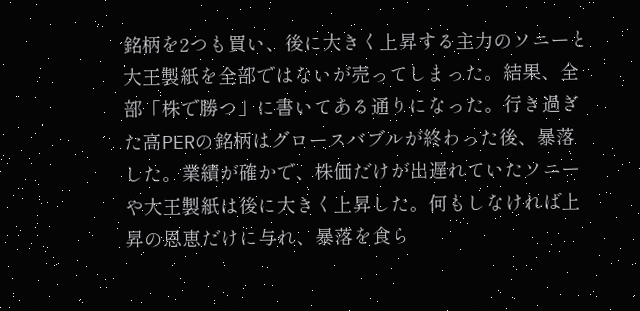銘柄を2つも買い、後に大きく上昇する主力のソニーと大王製紙を全部ではないが売ってしまった。結果、全部「株で勝つ」に書いてある通りになった。行き過ぎた高PERの銘柄はグロースバブルが終わった後、暴落した。業績が確かで、株価だけが出遅れていたソニーや大王製紙は後に大きく上昇した。何もしなければ上昇の恩恵だけに与れ、暴落を食ら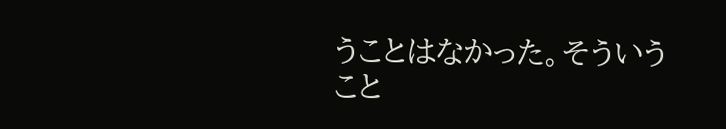うことはなかった。そういうこと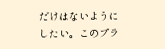だけはないようにしたい。このプラ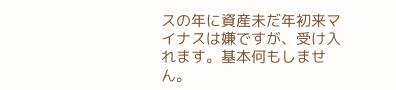スの年に資産未だ年初来マイナスは嫌ですが、受け入れます。基本何もしません。